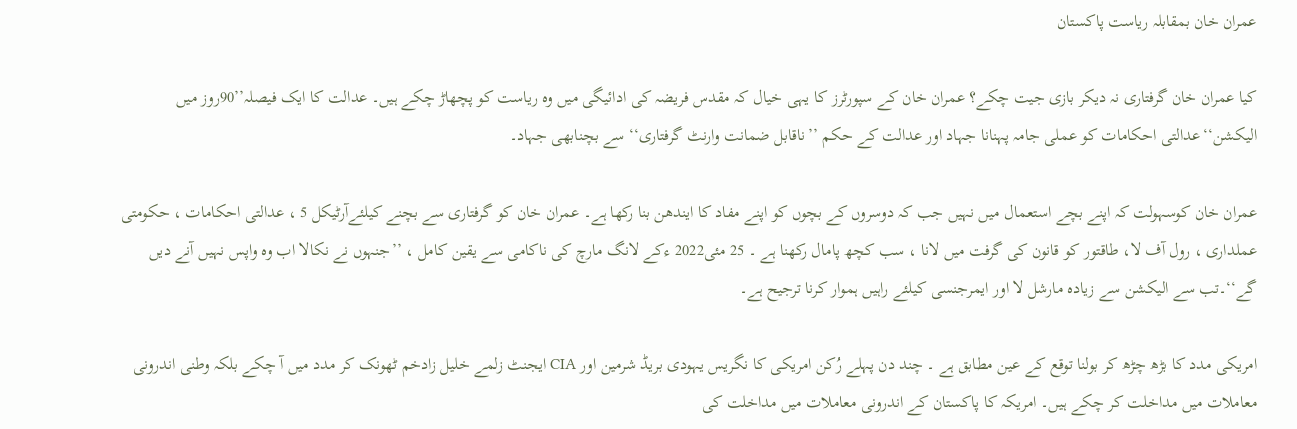عمران خان بمقابلہ ریاست پاکستان

کیا عمران خان گرفتاری نہ دیکر بازی جیت چکے؟ عمران خان کے سپورٹرز کا یہی خیال کہ مقدس فریضہ کی ادائیگی میں وہ ریاست کو پچھاڑ چکے ہیں۔ عدالت کا ایک فیصلہ’’90روز میں الیکشن‘‘عدالتی احکامات کو عملی جامہ پہنانا جہاد اور عدالت کے حکم ’’ناقابل ضمانت وارنٹ گرفتاری‘‘ سے بچنابھی جہاد۔

عمران خان کوسہولت کہ اپنے بچے استعمال میں نہیں جب کہ دوسروں کے بچوں کو اپنے مفاد کا ایندھن بنا رکھا ہے۔ عمران خان کو گرفتاری سے بچنے کیلئےآرٹیکل 5 ، عدالتی احکامات ، حکومتی عملداری ، رول آف لا، طاقتور کو قانون کی گرفت میں لانا ، سب کچھ پامال رکھنا ہے ۔ 25 مئی2022 ءکے لانگ مارچ کی ناکامی سے یقین کامل ، ’’جنہوں نے نکالا اب وہ واپس نہیں آنے دیں گے‘‘۔تب سے الیکشن سے زیادہ مارشل لا اور ایمرجنسی کیلئے راہیں ہموار کرنا ترجیح ہے۔

امریکی مدد کا بڑھ چڑھ کر بولنا توقع کے عین مطابق ہے ۔ چند دن پہلے رُکن امریکی کا نگریس یہودی بریڈ شرمین اور CIA ایجنٹ زلمے خلیل زادخم ٹھونک کر مدد میں آ چکے بلکہ وطنی اندرونی معاملات میں مداخلت کر چکے ہیں۔ امریکہ کا پاکستان کے اندرونی معاملات میں مداخلت کی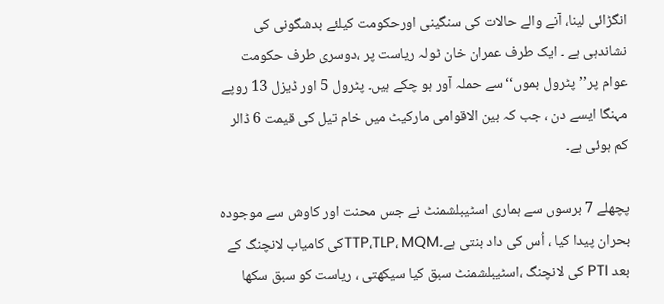انگڑائی لینا، آنے والے حالات کی سنگینی اورحکومت کیلئے بدشگونی کی نشاندہی ہے ۔ ایک طرف عمران خان ٹولہ ریاست پر ،دوسری طرف حکومت عوام پر’’پٹرول بموں‘‘سے حملہ آور ہو چکے ہیں۔ پٹرول 5 اور ڈیزل 13 روپے مہنگا ایسے دن ، جب کہ بین الاقوامی مارکیٹ میں خام تیل کی قیمت 6 ڈالر کم ہوئی ہے۔

پچھلے 7 برسوں سے ہماری اسٹیبلشمنٹ نے جس محنت اور کاوش سے موجودہ بحران پیدا کیا ، اُس کی داد بنتی ہے۔TTP،TLP، MQMکی کامیاب لانچنگ کے بعد PTI کی لانچنگ ،اسٹیبلشمنٹ سبق کیا سیکھتی ، ریاست کو سبق سکھا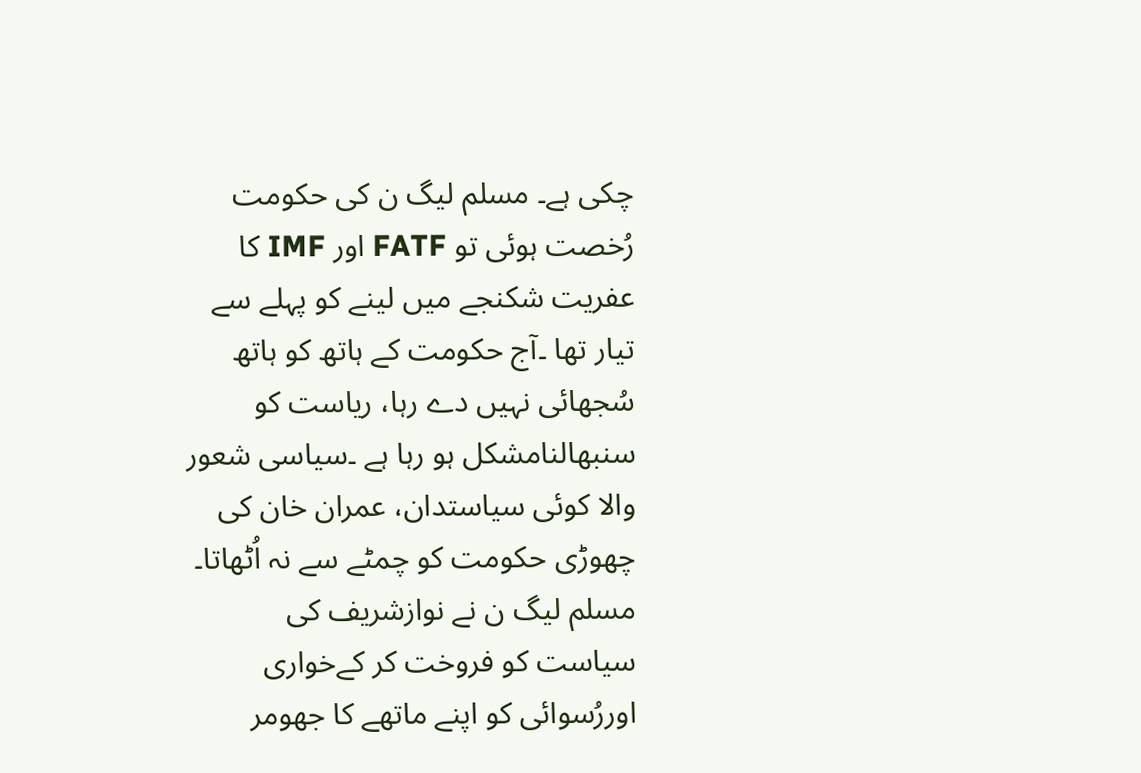چکی ہے۔ مسلم لیگ ن کی حکومت رُخصت ہوئی تو FATF اور IMF کا عفریت شکنجے میں لینے کو پہلے سے تیار تھا ۔آج حکومت کے ہاتھ کو ہاتھ سُجھائی نہیں دے رہا، ریاست کو سنبھالنامشکل ہو رہا ہے ۔سیاسی شعور والا کوئی سیاستدان، عمران خان کی چھوڑی حکومت کو چمٹے سے نہ اُٹھاتا۔ مسلم لیگ ن نے نوازشریف کی سیاست کو فروخت کر کےخواری اوررُسوائی کو اپنے ماتھے کا جھومر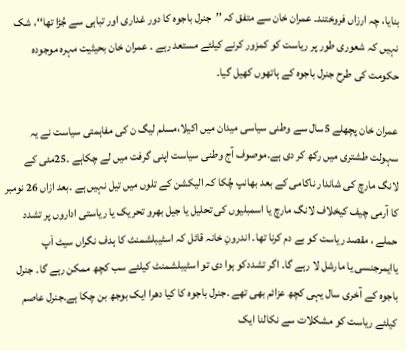بنایا، چہ ارزاں فروختند۔ عمران خان سے متفق کہ ’’جنرل باجوہ کا دور غداری اور تباہی سے جُڑا تھا‘‘، شک نہیں کہ شعوری طور پر ریاست کو کمزور کرنے کیلئے مستعد رہے ۔ عمران خان بحیثیت مہرہ موجودہ حکومت کی طرح جنرل باجوہ کے ہاتھوں کھیل گیا۔

عمران خان پچھلے 5سال سے وطنی سیاسی میدان میں اکیلا،مسلم لیگ ن کی مفاہمتی سیاست نے یہ سہولت طشتری میں رکھ کر دی ہے۔موصوف آج وطنی سیاست اپنی گرفت میں لے چکاہے ۔25مئی کے لانگ مارچ کی شاندار ناکامی کے بعد بھانپ چُکا کہ الیکشن کے تلوں میں تیل نہیں ہے ۔بعد ازاں 26 نومبر کا آرمی چیف کیخلاف لانگ مارچ یا اسمبلیوں کی تحلیل یا جیل بھرو تحریک یا ریاستی اداروں پر تشدد حملے ، مقصد ریاست کو بے دم کرنا تھا۔ اندرونِ خانہ قائل کہ اسٹیبلشمنٹ کا ہدف نگراں سیٹ اَپ یاایمرجنسی یا مارشل لا رہے گا۔ اگر تشددکو ہوا دی تو اسٹیبلشمنٹ کیلئے سب کچھ ممکن رہے گا۔ جنرل باجوہ کے آخری سال یہی کچھ عزائم بھی تھے ۔جنرل باجوہ کا کیا دھرا ایک بوجھ بن چکا ہے۔جنرل عاصم کیلئے ریاست کو مشکلات سے نکالنا ایک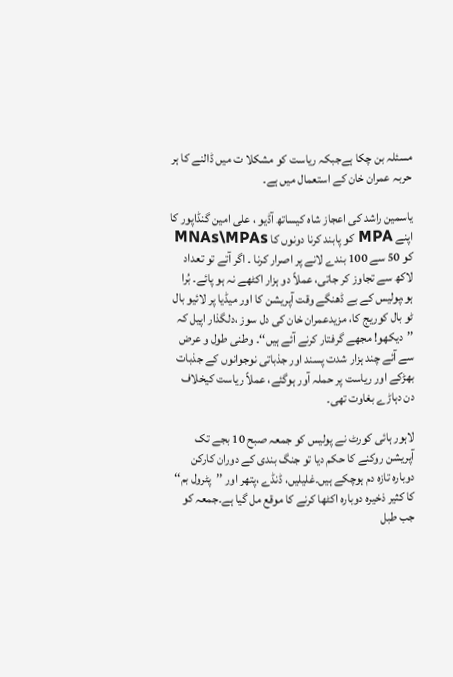مسئلہ بن چکا ہےجبکہ ریاست کو مشکلا ت میں ڈالنے کا ہر حربہ عمران خان کے استعمال میں ہے۔

یاسمین راشد کی اعجاز شاہ کیساتھ آڈیو ، علی امین گنڈاپور کا اپنے MPA کو پابند کرنا دونوں کا MNAs\MPAs کو 50 سے 100 بندے لانے پر اصرار کرنا ۔ اگر آتے تو تعداد لاکھ سے تجاوز کر جاتی، عملاً دو ہزار اکٹھے نہ ہو پائے۔ بُرا ہو،پولیس کے بے ڈھنگے وقت آپریشن کا اور میڈیا پر لائیو بال ٹو بال کوریج کا، مزیدعمران خان کی دل سوز ،دلگذار اپیل کہ ’’دیکھو! مجھے گرفتار کرنے آئے ہیں‘‘۔ وطنی طول و عرض سے آئے چند ہزار شدت پسند اور جذباتی نوجوانوں کے جذبات بھڑکے اور ریاست پر حملہ آور ہوگئے، عملاً ریاست کیخلاف دن دہاڑے بغاوت تھی۔

لاہور ہائی کورٹ نے پولیس کو جمعہ صبح 10 بجے تک آپریشن روکنے کا حکم دیا تو جنگ بندی کے دوران کارکن دوبارہ تازہ دم ہوچکے ہیں۔غلیلیں، ڈنڈے ،پتھر اور ’’پٹرول بم‘‘ کا کثیر ذخیرہ دوبارہ اکٹھا کرنے کا موقع مل گیا ہے۔جمعہ کو جب طبل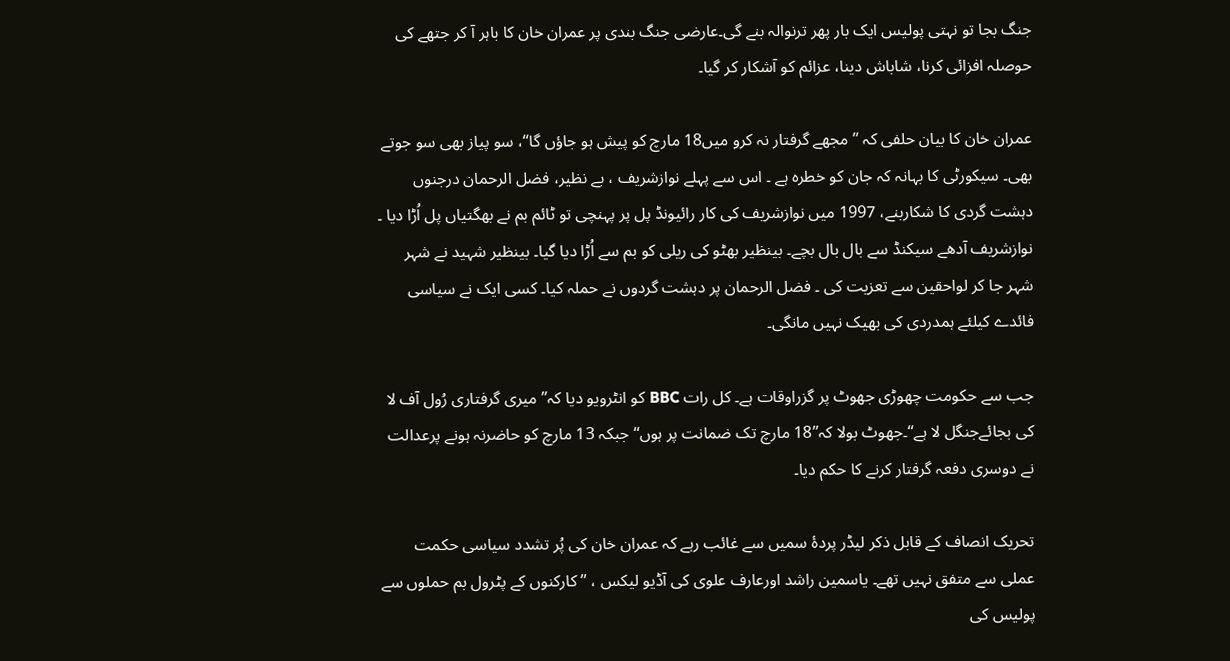جنگ بجا تو نہتی پولیس ایک بار پھر ترنوالہ بنے گی۔عارضی جنگ بندی پر عمران خان کا باہر آ کر جتھے کی حوصلہ افزائی کرنا، شاباش دینا، عزائم کو آشکار کر گیا۔

عمران خان کا بیان حلفی کہ ’’مجھے گرفتار نہ کرو میں18 مارچ کو پیش ہو جاؤں گا‘‘، سو پیاز بھی سو جوتے بھی۔ سیکورٹی کا بہانہ کہ جان کو خطرہ ہے ۔ اس سے پہلے نوازشریف ، بے نظیر، فضل الرحمان درجنوں دہشت گردی کا شکاربنے، 1997 میں نوازشریف کی کار رائیونڈ پل پر پہنچی تو ٹائم بم نے بھگتیاں پل اُڑا دیا ۔ نوازشریف آدھے سیکنڈ سے بال بال بچے۔ بینظیر بھٹو کی ریلی کو بم سے اُڑا دیا گیا۔ بینظیر شہید نے شہر شہر جا کر لواحقین سے تعزیت کی ۔ فضل الرحمان پر دہشت گردوں نے حملہ کیا۔ کسی ایک نے سیاسی فائدے کیلئے ہمدردی کی بھیک نہیں مانگی۔

جب سے حکومت چھوڑی جھوٹ پر گزراوقات ہے۔ کل رات BBC کو انٹرویو دیا کہ’’میری گرفتاری رُول آف لا کی بجائےجنگل لا ہے‘‘۔جھوٹ بولا کہ’’18 مارچ تک ضمانت پر ہوں‘‘جبکہ 13 مارچ کو حاضرنہ ہونے پرعدالت نے دوسری دفعہ گرفتار کرنے کا حکم دیا۔

تحریک انصاف کے قابل ذکر لیڈر پردۂ سمیں سے غائب رہے کہ عمران خان کی پُر تشدد سیاسی حکمت عملی سے متفق نہیں تھے۔ یاسمین راشد اورعارف علوی کی آڈیو لیکس ، ’’کارکنوں کے پٹرول بم حملوں سے پولیس کی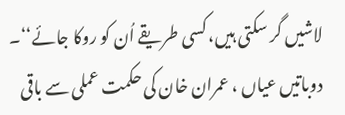لاشیں گر سکتی ہیں، کسی طریقے اُن کو روکا جائے‘‘۔ دوباتیں عیاں ، عمران خان کی حکمت عملی سے باقی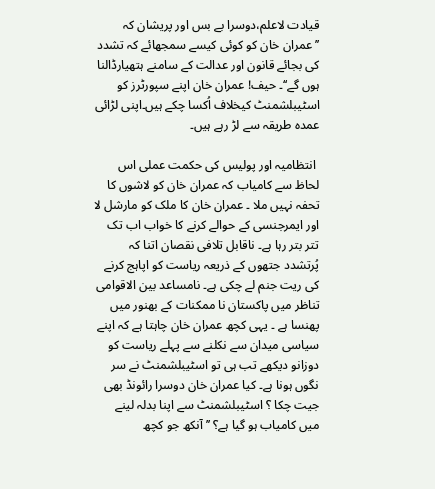قیادت لاعلم،دوسرا بے بس اور پریشان کہ ’’عمران خان کو کوئی کیسے سمجھائے کہ تشدد کی بجائے قانون اور عدالت کے سامنے ہتھیارڈالنا ہوں گے‘‘۔ حیف! عمران خان اپنے سپورٹرز کو اسٹیبلشمنٹ کیخلاف اُکسا چکے ہیں۔اپنی لڑائی عمدہ طریقہ سے لڑ رہے ہیں۔

 انتظامیہ اور پولیس کی حکمت عملی اس لحاظ سے کامیاب کہ عمران خان کو لاشوں کا تحفہ نہیں ملا ۔ عمران خان کا ملک کو مارشل لا اور ایمرجنسی کے حوالے کرنے کا خواب اب تک تتر بتر رہا ہے۔ ناقابل تلافی نقصان اتنا کہ پُرتشدد جتھوں کے ذریعہ ریاست کو اپاہج کرنے کی ریت جنم لے چکی ہے۔ نامساعد بین الاقوامی تناظر میں پاکستان نا ممکنات کے بھنور میں پھنسا ہے ۔ یہی کچھ عمران خان چاہتا ہے کہ اپنے سیاسی میدان سے نکلنے سے پہلے ریاست کو دوزانو دیکھے تب ہی تو اسٹیبلشمنٹ نے سر نگوں ہونا ہے۔ کیا عمران خان دوسرا رائونڈ بھی جیت چکا ؟ اسٹیبلشمنٹ سے اپنا بدلہ لینے میں کامیاب ہو گیا ہے؟ ’’آنکھ جو کچھ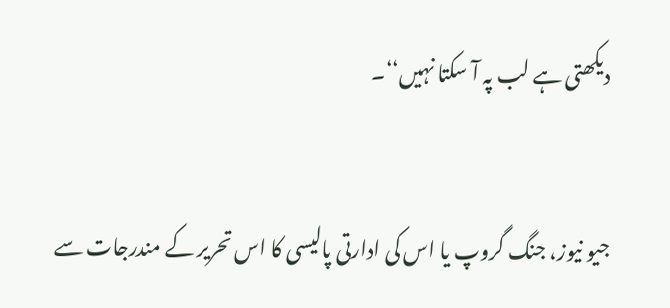دیکھتی ہے لب پہ آ سکتا نہیں‘‘۔


جیو نیوز، جنگ گروپ یا اس کی ادارتی پالیسی کا اس تحریر کے مندرجات سے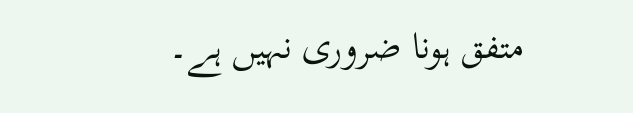متفق ہونا ضروری نہیں ہے۔